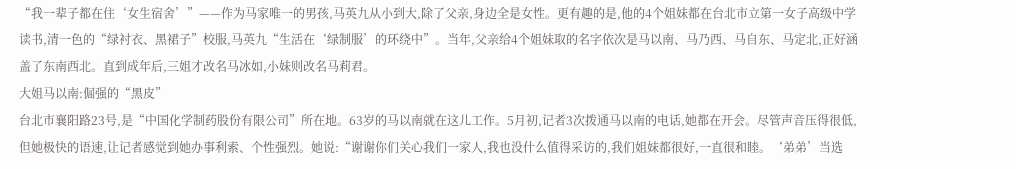“我一辈子都在住‘女生宿舍’”——作为马家唯一的男孩,马英九从小到大,除了父亲,身边全是女性。更有趣的是,他的4个姐妹都在台北市立第一女子高级中学读书,清一色的“绿衬衣、黑裙子”校服,马英九“生活在‘绿制服’的环绕中”。当年,父亲给4个姐妹取的名字依次是马以南、马乃西、马自东、马定北,正好涵盖了东南西北。直到成年后,三姐才改名马冰如,小妹则改名马莉君。
大姐马以南:倔强的“黑皮”
台北市襄阳路23号,是“中国化学制药股份有限公司”所在地。63岁的马以南就在这儿工作。5月初,记者3次拨通马以南的电话,她都在开会。尽管声音压得很低,但她极快的语速,让记者感觉到她办事利索、个性强烈。她说:“谢谢你们关心我们一家人,我也没什么值得采访的,我们姐妹都很好,一直很和睦。‘弟弟’当选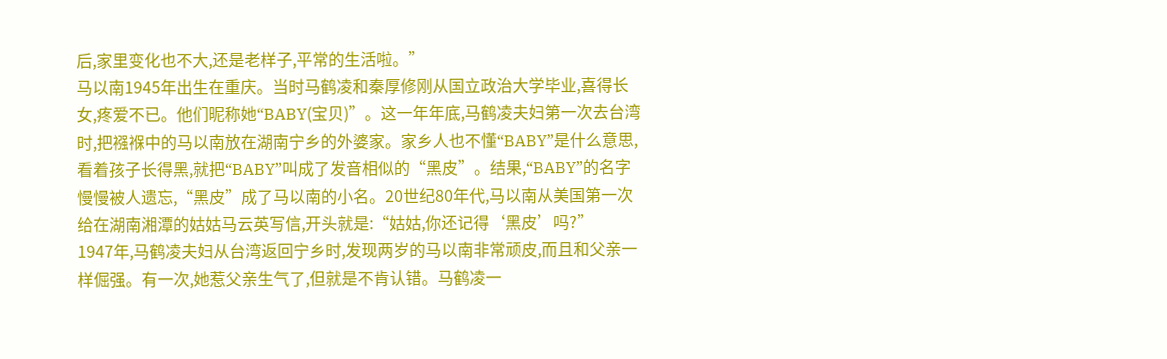后,家里变化也不大,还是老样子,平常的生活啦。”
马以南1945年出生在重庆。当时马鹤凌和秦厚修刚从国立政治大学毕业,喜得长女,疼爱不已。他们昵称她“BABY(宝贝)”。这一年年底,马鹤凌夫妇第一次去台湾时,把襁褓中的马以南放在湖南宁乡的外婆家。家乡人也不懂“BABY”是什么意思,看着孩子长得黑,就把“BABY”叫成了发音相似的“黑皮”。结果,“BABY”的名字慢慢被人遗忘,“黑皮”成了马以南的小名。20世纪80年代,马以南从美国第一次给在湖南湘潭的姑姑马云英写信,开头就是:“姑姑,你还记得‘黑皮’吗?”
1947年,马鹤凌夫妇从台湾返回宁乡时,发现两岁的马以南非常顽皮,而且和父亲一样倔强。有一次,她惹父亲生气了,但就是不肯认错。马鹤凌一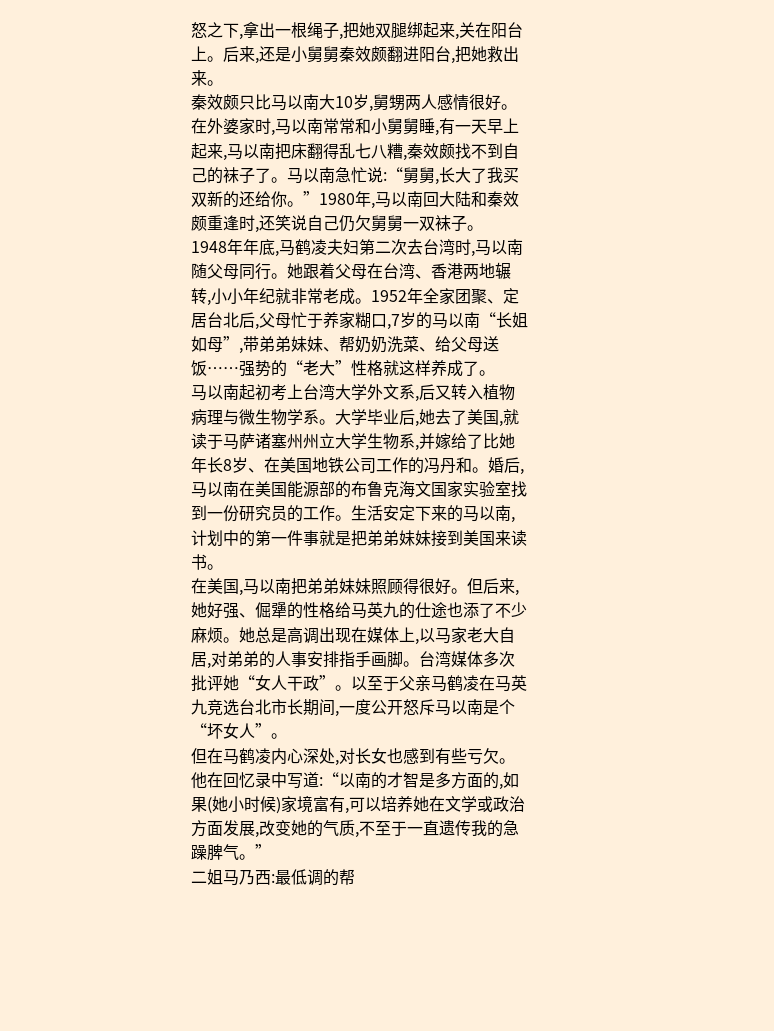怒之下,拿出一根绳子,把她双腿绑起来,关在阳台上。后来,还是小舅舅秦效颇翻进阳台,把她救出来。
秦效颇只比马以南大10岁,舅甥两人感情很好。在外婆家时,马以南常常和小舅舅睡,有一天早上起来,马以南把床翻得乱七八糟,秦效颇找不到自己的袜子了。马以南急忙说:“舅舅,长大了我买双新的还给你。”1980年,马以南回大陆和秦效颇重逢时,还笑说自己仍欠舅舅一双袜子。
1948年年底,马鹤凌夫妇第二次去台湾时,马以南随父母同行。她跟着父母在台湾、香港两地辗转,小小年纪就非常老成。1952年全家团聚、定居台北后,父母忙于养家糊口,7岁的马以南“长姐如母”,带弟弟妹妹、帮奶奶洗菜、给父母送饭……强势的“老大”性格就这样养成了。
马以南起初考上台湾大学外文系,后又转入植物病理与微生物学系。大学毕业后,她去了美国,就读于马萨诸塞州州立大学生物系,并嫁给了比她年长8岁、在美国地铁公司工作的冯丹和。婚后,马以南在美国能源部的布鲁克海文国家实验室找到一份研究员的工作。生活安定下来的马以南,计划中的第一件事就是把弟弟妹妹接到美国来读书。
在美国,马以南把弟弟妹妹照顾得很好。但后来,她好强、倔犟的性格给马英九的仕途也添了不少麻烦。她总是高调出现在媒体上,以马家老大自居,对弟弟的人事安排指手画脚。台湾媒体多次批评她“女人干政”。以至于父亲马鹤凌在马英九竞选台北市长期间,一度公开怒斥马以南是个“坏女人”。
但在马鹤凌内心深处,对长女也感到有些亏欠。他在回忆录中写道:“以南的才智是多方面的,如果(她小时候)家境富有,可以培养她在文学或政治方面发展,改变她的气质,不至于一直遗传我的急躁脾气。”
二姐马乃西:最低调的帮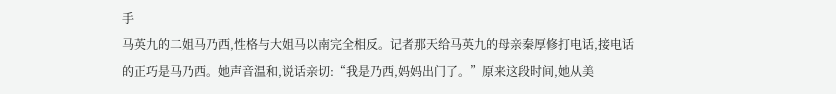手
马英九的二姐马乃西,性格与大姐马以南完全相反。记者那天给马英九的母亲秦厚修打电话,接电话的正巧是马乃西。她声音温和,说话亲切:“我是乃西,妈妈出门了。”原来这段时间,她从美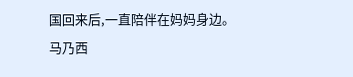国回来后,一直陪伴在妈妈身边。
马乃西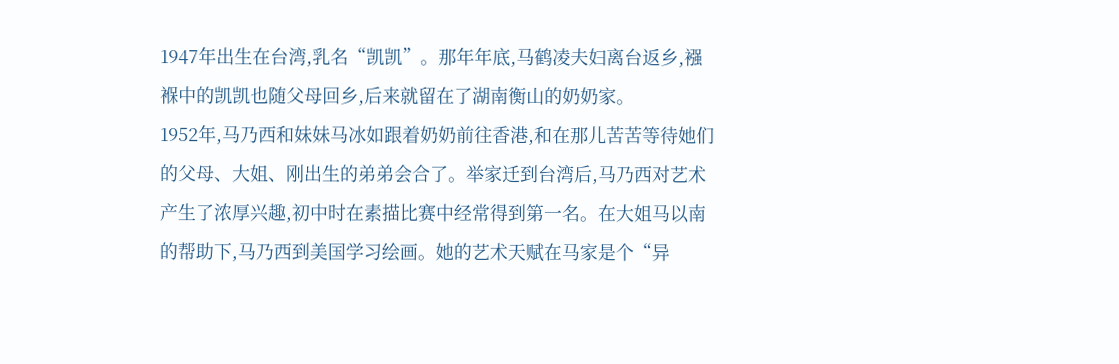1947年出生在台湾,乳名“凯凯”。那年年底,马鹤凌夫妇离台返乡,襁褓中的凯凯也随父母回乡,后来就留在了湖南衡山的奶奶家。
1952年,马乃西和妹妹马冰如跟着奶奶前往香港,和在那儿苦苦等待她们的父母、大姐、刚出生的弟弟会合了。举家迁到台湾后,马乃西对艺术产生了浓厚兴趣,初中时在素描比赛中经常得到第一名。在大姐马以南的帮助下,马乃西到美国学习绘画。她的艺术天赋在马家是个“异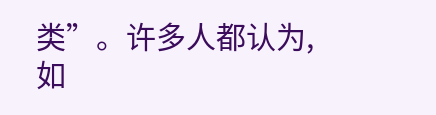类”。许多人都认为,如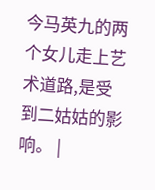今马英九的两个女儿走上艺术道路,是受到二姑姑的影响。 |